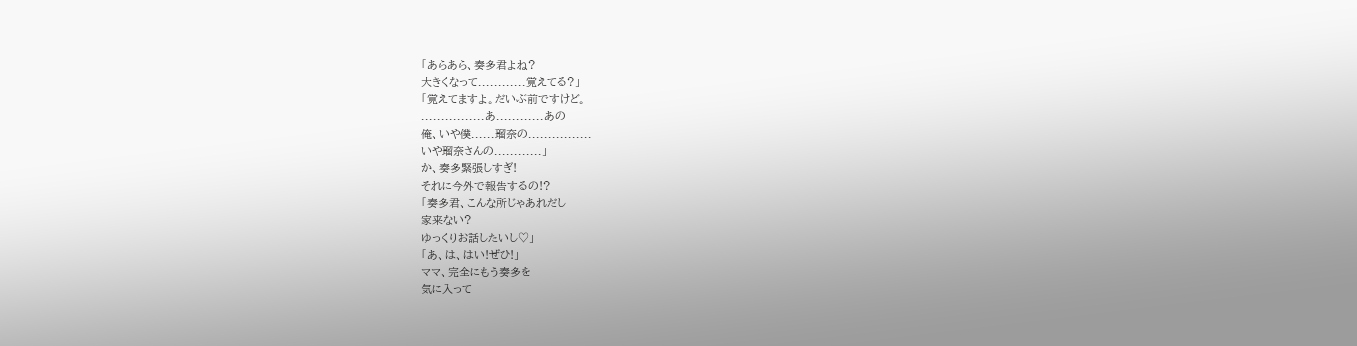「あらあら、奏多君よね?
大きくなって............覚えてる?」
「覚えてますよ。だいぶ前ですけど。
................あ............あの
俺、いや僕......瑠奈の................
いや瑠奈さんの............」
か、奏多緊張しすぎ!
それに今外で報告するの!?
「奏多君、こんな所じゃあれだし
家来ない?
ゆっくりお話したいし♡」
「あ、は、はい!ぜひ!」
ママ、完全にもう奏多を
気に入って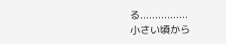る................
小さい頃から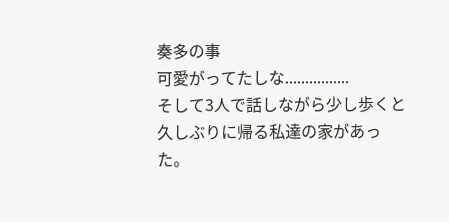奏多の事
可愛がってたしな................
そして3人で話しながら少し歩くと
久しぶりに帰る私達の家があった。